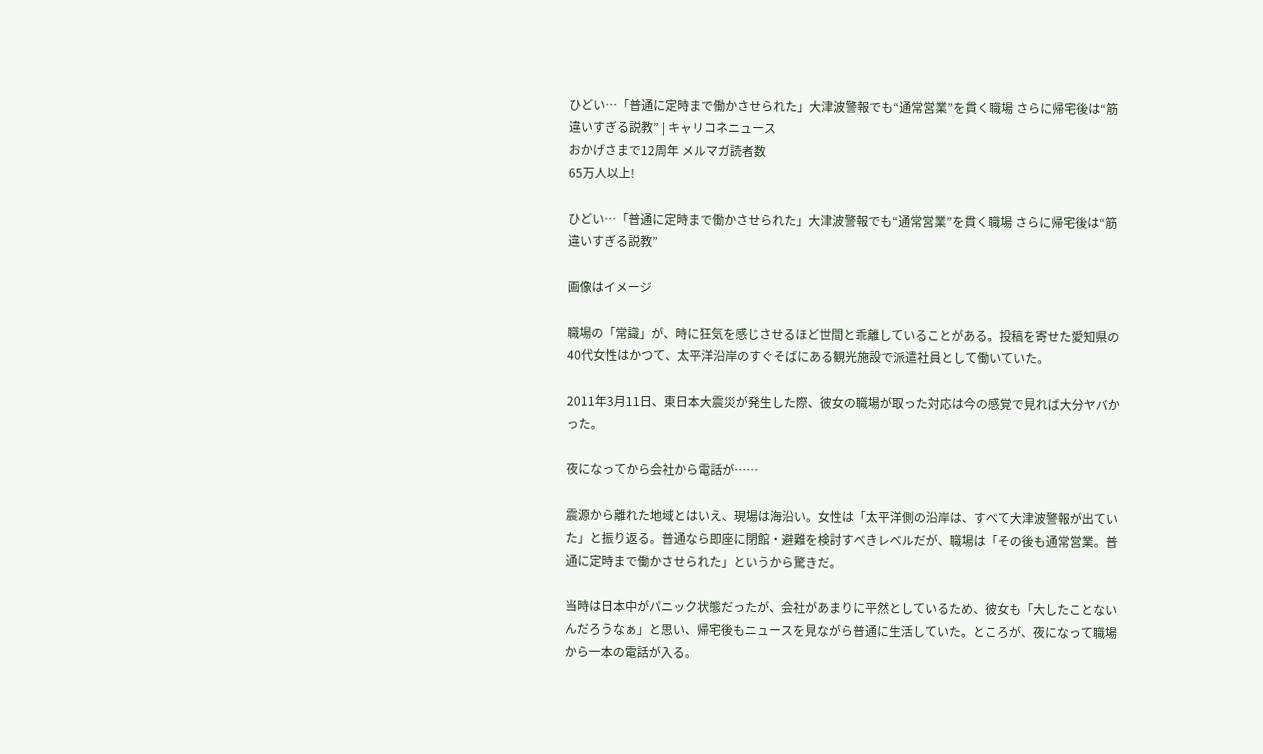ひどい…「普通に定時まで働かさせられた」大津波警報でも“通常営業”を貫く職場 さらに帰宅後は“筋違いすぎる説教” | キャリコネニュース
おかげさまで12周年 メルマガ読者数
65万人以上!

ひどい…「普通に定時まで働かさせられた」大津波警報でも“通常営業”を貫く職場 さらに帰宅後は“筋違いすぎる説教”

画像はイメージ

職場の「常識」が、時に狂気を感じさせるほど世間と乖離していることがある。投稿を寄せた愛知県の40代女性はかつて、太平洋沿岸のすぐそばにある観光施設で派遣社員として働いていた。

2011年3月11日、東日本大震災が発生した際、彼女の職場が取った対応は今の感覚で見れば大分ヤバかった。

夜になってから会社から電話が……

震源から離れた地域とはいえ、現場は海沿い。女性は「太平洋側の沿岸は、すべて大津波警報が出ていた」と振り返る。普通なら即座に閉館・避難を検討すべきレベルだが、職場は「その後も通常営業。普通に定時まで働かさせられた」というから驚きだ。

当時は日本中がパニック状態だったが、会社があまりに平然としているため、彼女も「大したことないんだろうなぁ」と思い、帰宅後もニュースを見ながら普通に生活していた。ところが、夜になって職場から一本の電話が入る。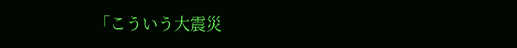「こういう大震災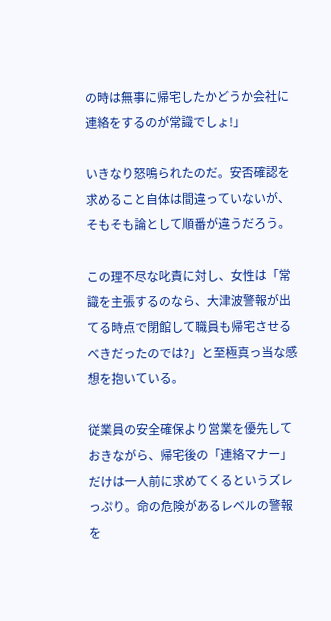の時は無事に帰宅したかどうか会社に連絡をするのが常識でしょ!」

いきなり怒鳴られたのだ。安否確認を求めること自体は間違っていないが、そもそも論として順番が違うだろう。

この理不尽な叱責に対し、女性は「常識を主張するのなら、大津波警報が出てる時点で閉館して職員も帰宅させるべきだったのでは?」と至極真っ当な感想を抱いている。

従業員の安全確保より営業を優先しておきながら、帰宅後の「連絡マナー」だけは一人前に求めてくるというズレっぷり。命の危険があるレベルの警報を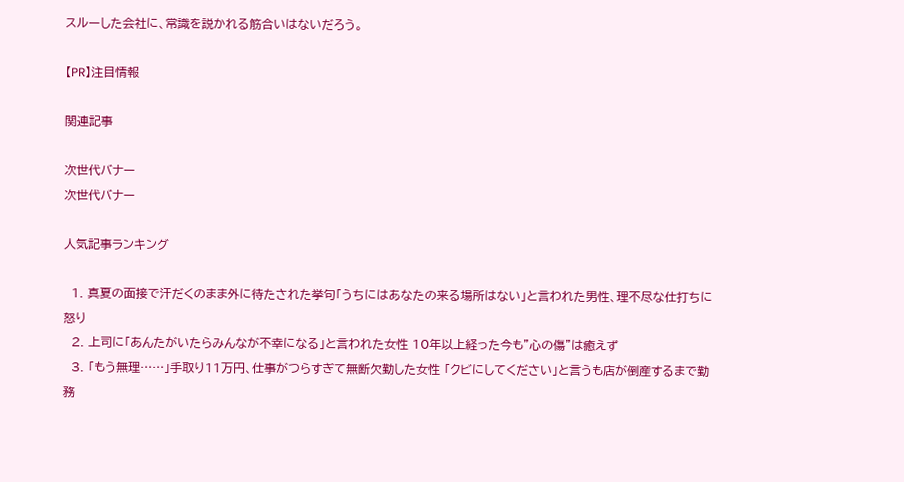スルーした会社に、常識を説かれる筋合いはないだろう。

【PR】注目情報

関連記事

次世代バナー
次世代バナー

人気記事ランキング

  1. 真夏の面接で汗だくのまま外に待たされた挙句「うちにはあなたの来る場所はない」と言われた男性、理不尽な仕打ちに怒り
  2. 上司に「あんたがいたらみんなが不幸になる」と言われた女性 10年以上経った今も"心の傷"は癒えず
  3. 「もう無理……」手取り11万円、仕事がつらすぎて無断欠勤した女性 「クビにしてください」と言うも店が倒産するまで勤務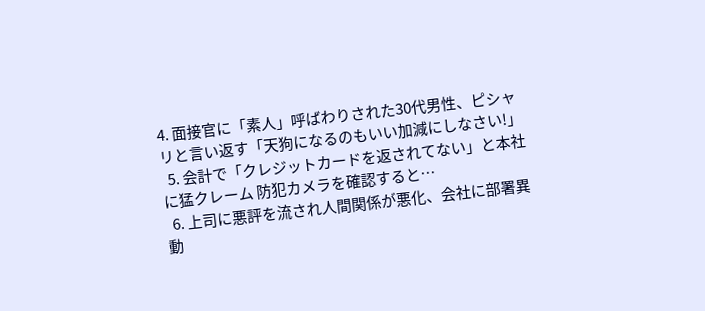4. 面接官に「素人」呼ばわりされた30代男性、ピシャリと言い返す「天狗になるのもいい加減にしなさい!」
  5. 会計で「クレジットカードを返されてない」と本社に猛クレーム 防犯カメラを確認すると…
  6. 上司に悪評を流され人間関係が悪化、会社に部署異動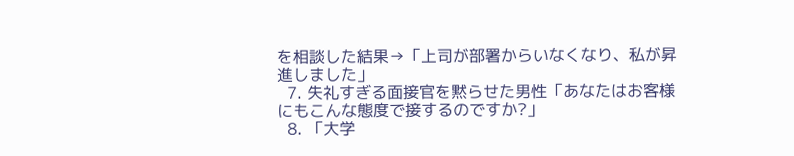を相談した結果→「上司が部署からいなくなり、私が昇進しました」
  7. 失礼すぎる面接官を黙らせた男性「あなたはお客様にもこんな態度で接するのですか?」
  8. 「大学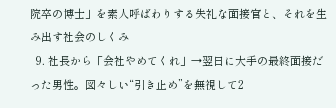院卒の博士」を素人呼ばわりする失礼な面接官と、それを生み出す社会のしくみ
  9. 社長から「会社やめてくれ」→翌日に大手の最終面接だった男性。図々しい“引き止め”を無視して2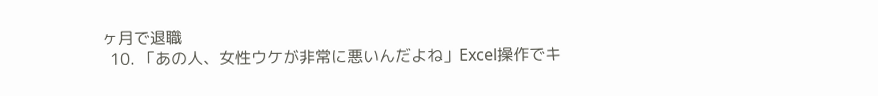ヶ月で退職
  10. 「あの人、女性ウケが非常に悪いんだよね」Excel操作でキ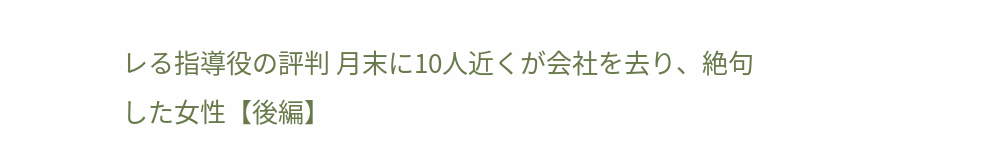レる指導役の評判 月末に10人近くが会社を去り、絶句した女性【後編】